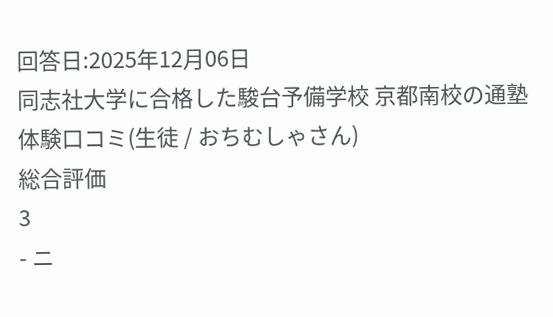回答日:2025年12月06日
同志社大学に合格した駿台予備学校 京都南校の通塾体験口コミ(生徒 / おちむしゃさん)
総合評価
3
- ニ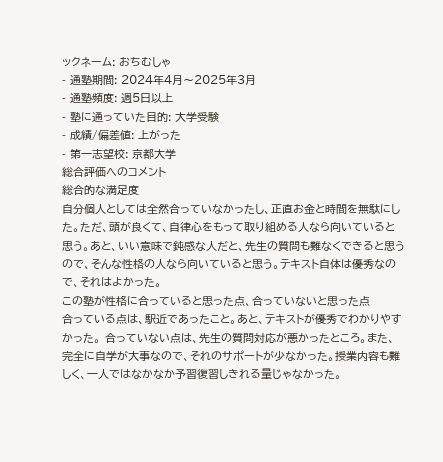ックネーム: おちむしゃ
- 通塾期間: 2024年4月〜2025年3月
- 通塾頻度: 週5日以上
- 塾に通っていた目的: 大学受験
- 成績/偏差値: 上がった
- 第一志望校: 京都大学
総合評価へのコメント
総合的な満足度
自分個人としては全然合っていなかったし、正直お金と時間を無駄にした。ただ、頭が良くて、自律心をもって取り組める人なら向いていると思う。あと、いい意味で鈍感な人だと、先生の質問も難なくできると思うので、そんな性格の人なら向いていると思う。テキスト自体は優秀なので、それはよかった。
この塾が性格に合っていると思った点、合っていないと思った点
合っている点は、駅近であったこと。あと、テキストが優秀でわかりやすかった。 合っていない点は、先生の質問対応が悪かったところ。また、完全に自学が大事なので、それのサポートが少なかった。授業内容も難しく、一人ではなかなか予習復習しきれる量じゃなかった。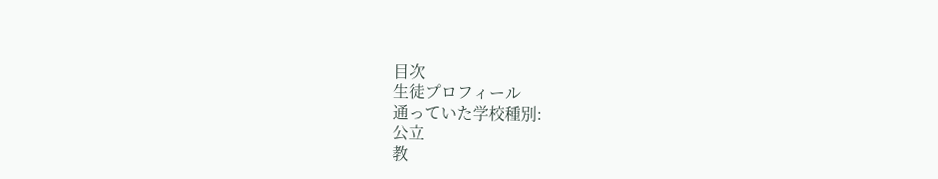目次
生徒プロフィール
通っていた学校種別:
公立
教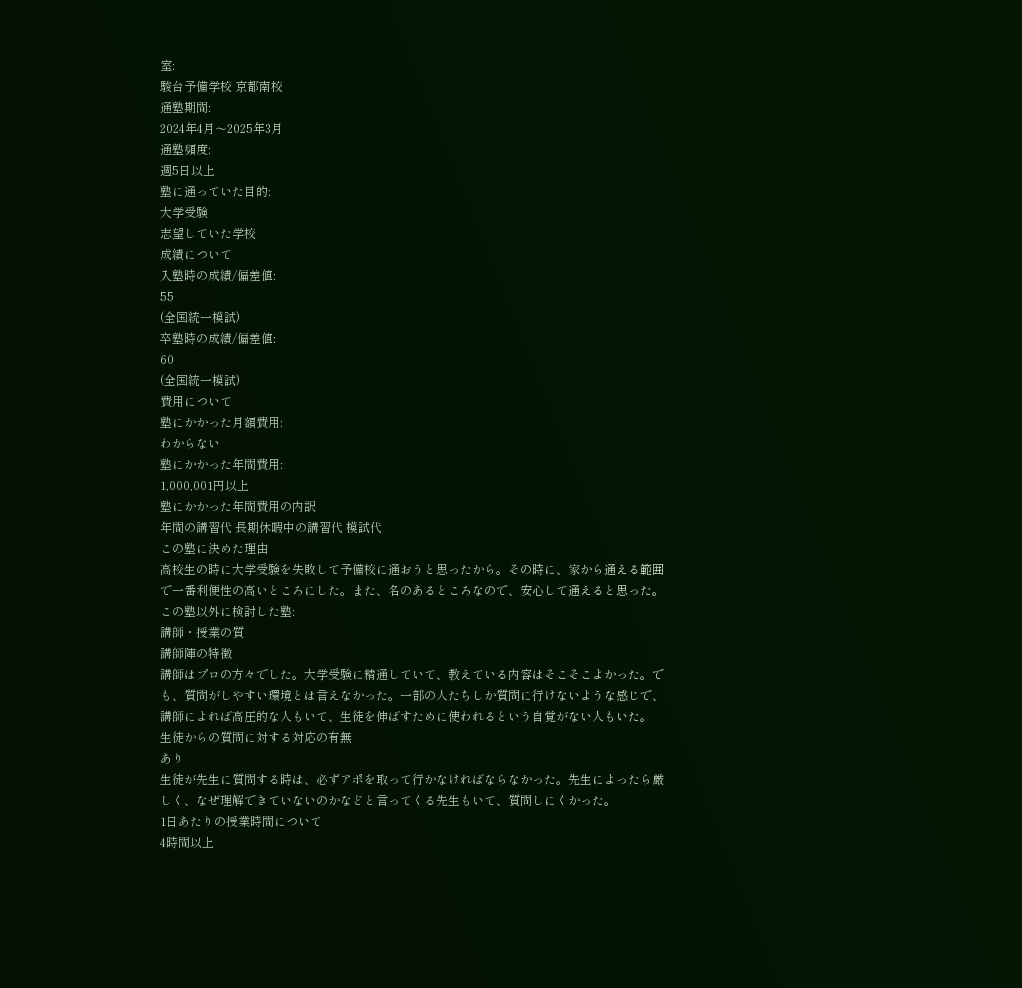室:
駿台予備学校 京都南校
通塾期間:
2024年4月〜2025年3月
通塾頻度:
週5日以上
塾に通っていた目的:
大学受験
志望していた学校
成績について
入塾時の成績/偏差値:
55
(全国統一模試)
卒塾時の成績/偏差値:
60
(全国統一模試)
費用について
塾にかかった月額費用:
わからない
塾にかかった年間費用:
1,000,001円以上
塾にかかった年間費用の内訳
年間の講習代 長期休暇中の講習代 模試代
この塾に決めた理由
高校生の時に大学受験を失敗して予備校に通おうと思ったから。その時に、家から通える範囲で一番利便性の高いところにした。また、名のあるところなので、安心して通えると思った。
この塾以外に検討した塾:
講師・授業の質
講師陣の特徴
講師はプロの方々でした。大学受験に精通していて、教えている内容はそこそこよかった。でも、質問がしやすい環境とは言えなかった。一部の人たちしか質問に行けないような感じで、講師によれば高圧的な人もいて、生徒を伸ばすために使われるという自覚がない人もいた。
生徒からの質問に対する対応の有無
あり
生徒が先生に質問する時は、必ずアポを取って行かなければならなかった。先生によったら厳しく、なぜ理解できていないのかなどと言ってくる先生もいて、質問しにくかった。
1日あたりの授業時間について
4時間以上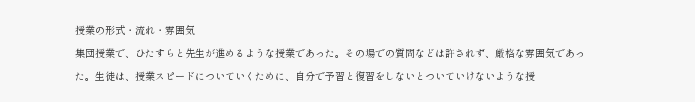授業の形式・流れ・雰囲気
集団授業で、ひたすらと先生が進めるような授業であった。その場での質問などは許されず、厳格な雰囲気であった。生徒は、授業スピードについていくために、自分で予習と復習をしないとついていけないような授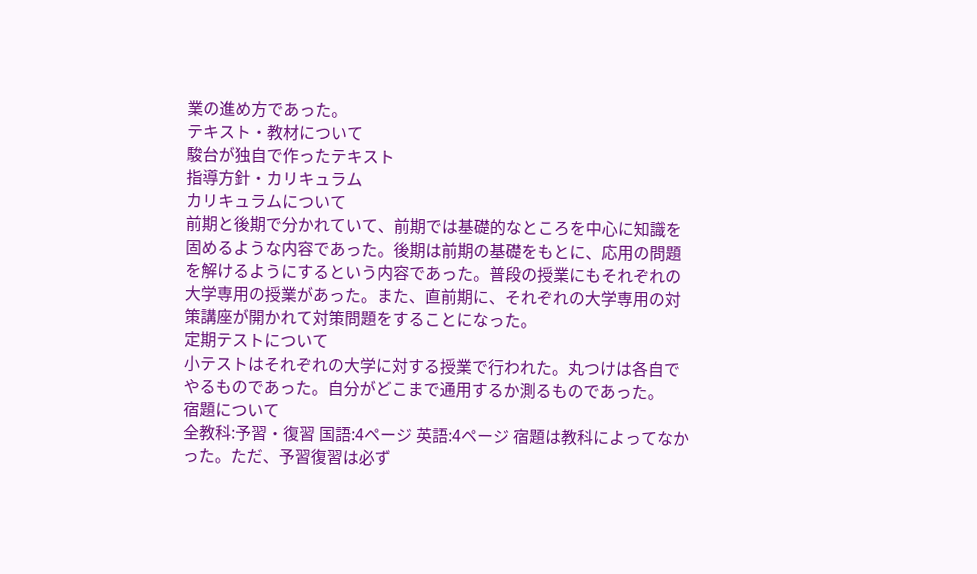業の進め方であった。
テキスト・教材について
駿台が独自で作ったテキスト
指導方針・カリキュラム
カリキュラムについて
前期と後期で分かれていて、前期では基礎的なところを中心に知識を固めるような内容であった。後期は前期の基礎をもとに、応用の問題を解けるようにするという内容であった。普段の授業にもそれぞれの大学専用の授業があった。また、直前期に、それぞれの大学専用の対策講座が開かれて対策問題をすることになった。
定期テストについて
小テストはそれぞれの大学に対する授業で行われた。丸つけは各自でやるものであった。自分がどこまで通用するか測るものであった。
宿題について
全教科:予習・復習 国語:4ページ 英語:4ページ 宿題は教科によってなかった。ただ、予習復習は必ず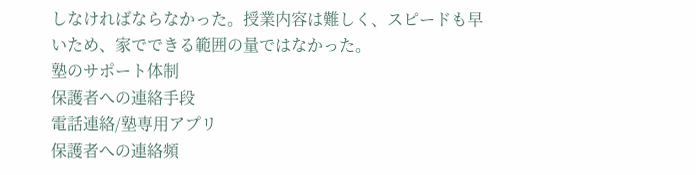しなければならなかった。授業内容は難しく、スピードも早いため、家でできる範囲の量ではなかった。
塾のサポート体制
保護者への連絡手段
電話連絡/塾専用アプリ
保護者への連絡頻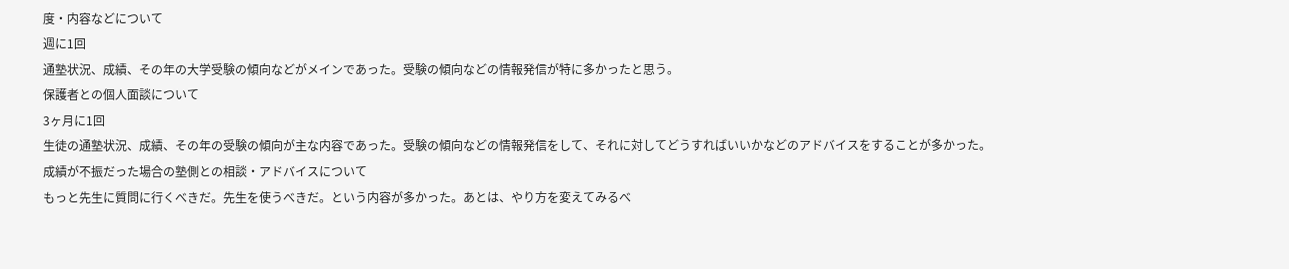度・内容などについて
週に1回
通塾状況、成績、その年の大学受験の傾向などがメインであった。受験の傾向などの情報発信が特に多かったと思う。
保護者との個人面談について
3ヶ月に1回
生徒の通塾状況、成績、その年の受験の傾向が主な内容であった。受験の傾向などの情報発信をして、それに対してどうすればいいかなどのアドバイスをすることが多かった。
成績が不振だった場合の塾側との相談・アドバイスについて
もっと先生に質問に行くべきだ。先生を使うべきだ。という内容が多かった。あとは、やり方を変えてみるべ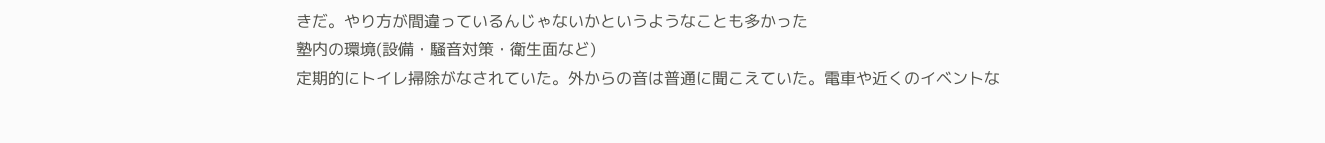きだ。やり方が間違っているんじゃないかというようなことも多かった
塾内の環境(設備・騒音対策・衛生面など)
定期的にトイレ掃除がなされていた。外からの音は普通に聞こえていた。電車や近くのイベントな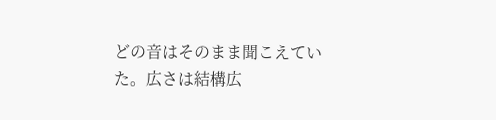どの音はそのまま聞こえていた。広さは結構広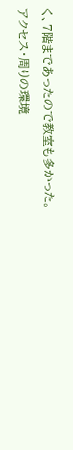く、7階まであったので教室も多かった。
アクセス・周りの環境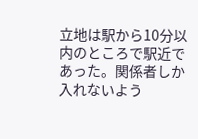立地は駅から10分以内のところで駅近であった。関係者しか入れないよう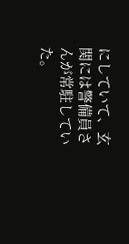にしていて、玄関には警備員さんが常駐していた。